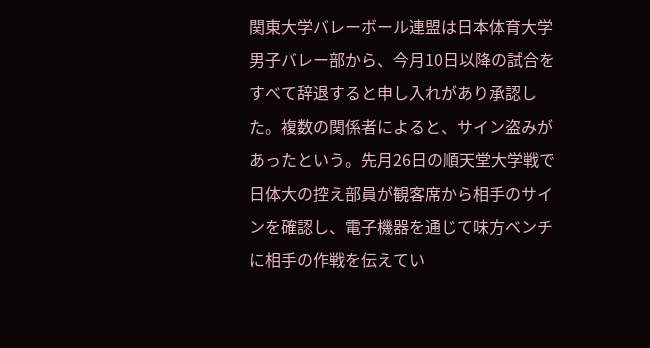関東大学バレーボール連盟は日本体育大学男子バレー部から、今月10日以降の試合をすべて辞退すると申し入れがあり承認した。複数の関係者によると、サイン盗みがあったという。先月26日の順天堂大学戦で日体大の控え部員が観客席から相手のサインを確認し、電子機器を通じて味方ベンチに相手の作戦を伝えてい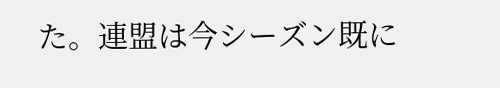た。連盟は今シーズン既に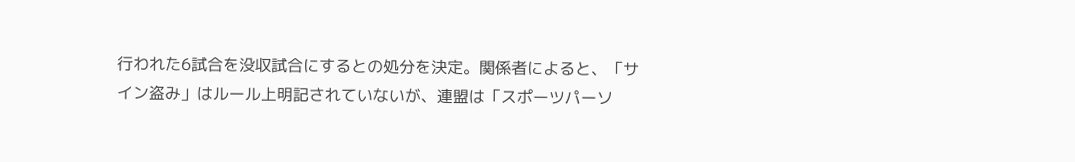行われた6試合を没収試合にするとの処分を決定。関係者によると、「サイン盗み」はルール上明記されていないが、連盟は「スポーツパーソ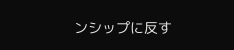ンシップに反す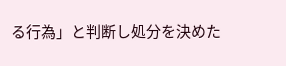る行為」と判断し処分を決めた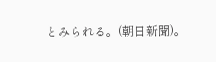とみられる。(朝日新聞)。